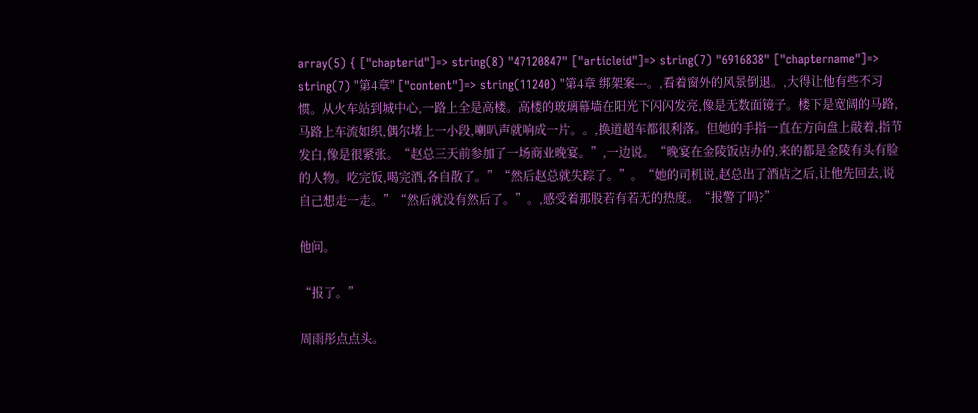array(5) { ["chapterid"]=> string(8) "47120847" ["articleid"]=> string(7) "6916838" ["chaptername"]=> string(7) "第4章" ["content"]=> string(11240) "第4章 绑架案---。,看着窗外的风景倒退。,大得让他有些不习惯。从火车站到城中心,一路上全是高楼。高楼的玻璃幕墙在阳光下闪闪发亮,像是无数面镜子。楼下是宽阔的马路,马路上车流如织,偶尔堵上一小段,喇叭声就响成一片。。,换道超车都很利落。但她的手指一直在方向盘上敲着,指节发白,像是很紧张。“赵总三天前参加了一场商业晚宴。”,一边说。“晚宴在金陵饭店办的,来的都是金陵有头有脸的人物。吃完饭,喝完酒,各自散了。”“然后赵总就失踪了。”。“她的司机说,赵总出了酒店之后,让他先回去,说自己想走一走。”“然后就没有然后了。”。,感受着那股若有若无的热度。“报警了吗?”

他问。

“报了。”

周雨彤点点头。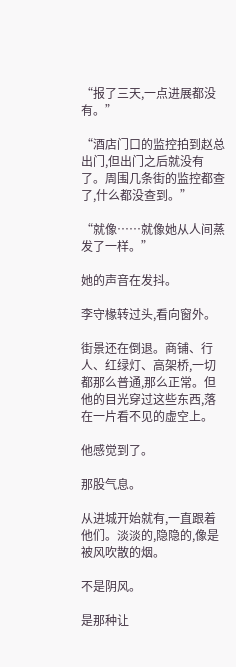“报了三天,一点进展都没有。”

“酒店门口的监控拍到赵总出门,但出门之后就没有了。周围几条街的监控都查了,什么都没查到。”

“就像……就像她从人间蒸发了一样。”

她的声音在发抖。

李守椽转过头,看向窗外。

街景还在倒退。商铺、行人、红绿灯、高架桥,一切都那么普通,那么正常。但他的目光穿过这些东西,落在一片看不见的虚空上。

他感觉到了。

那股气息。

从进城开始就有,一直跟着他们。淡淡的,隐隐的,像是被风吹散的烟。

不是阴风。

是那种让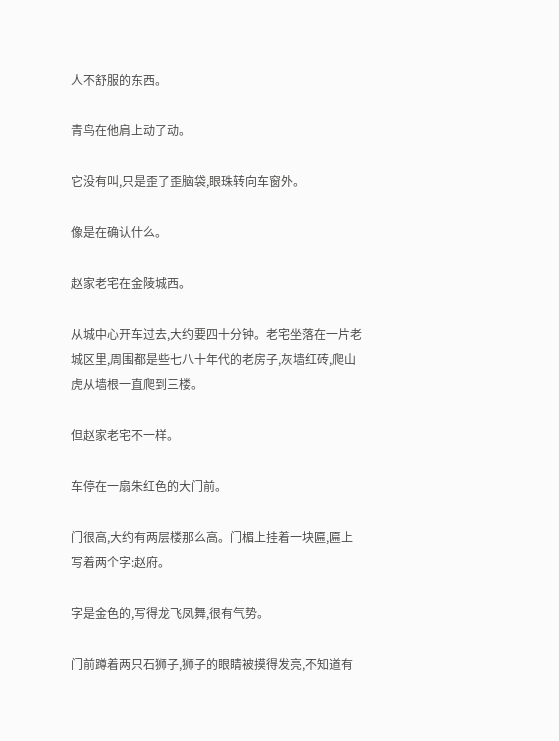人不舒服的东西。

青鸟在他肩上动了动。

它没有叫,只是歪了歪脑袋,眼珠转向车窗外。

像是在确认什么。

赵家老宅在金陵城西。

从城中心开车过去,大约要四十分钟。老宅坐落在一片老城区里,周围都是些七八十年代的老房子,灰墙红砖,爬山虎从墙根一直爬到三楼。

但赵家老宅不一样。

车停在一扇朱红色的大门前。

门很高,大约有两层楼那么高。门楣上挂着一块匾,匾上写着两个字:赵府。

字是金色的,写得龙飞凤舞,很有气势。

门前蹲着两只石狮子,狮子的眼睛被摸得发亮,不知道有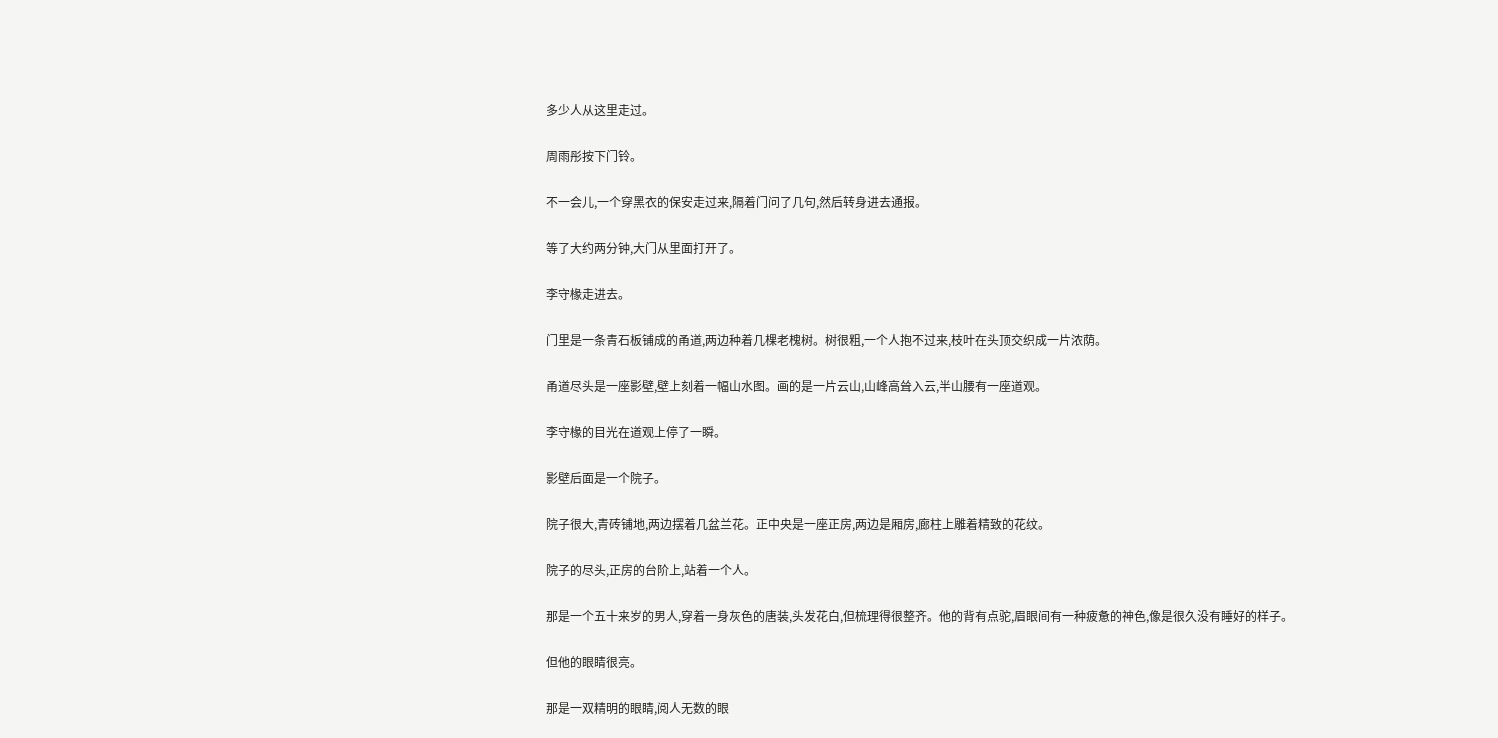多少人从这里走过。

周雨彤按下门铃。

不一会儿,一个穿黑衣的保安走过来,隔着门问了几句,然后转身进去通报。

等了大约两分钟,大门从里面打开了。

李守椽走进去。

门里是一条青石板铺成的甬道,两边种着几棵老槐树。树很粗,一个人抱不过来,枝叶在头顶交织成一片浓荫。

甬道尽头是一座影壁,壁上刻着一幅山水图。画的是一片云山,山峰高耸入云,半山腰有一座道观。

李守椽的目光在道观上停了一瞬。

影壁后面是一个院子。

院子很大,青砖铺地,两边摆着几盆兰花。正中央是一座正房,两边是厢房,廊柱上雕着精致的花纹。

院子的尽头,正房的台阶上,站着一个人。

那是一个五十来岁的男人,穿着一身灰色的唐装,头发花白,但梳理得很整齐。他的背有点驼,眉眼间有一种疲惫的神色,像是很久没有睡好的样子。

但他的眼睛很亮。

那是一双精明的眼睛,阅人无数的眼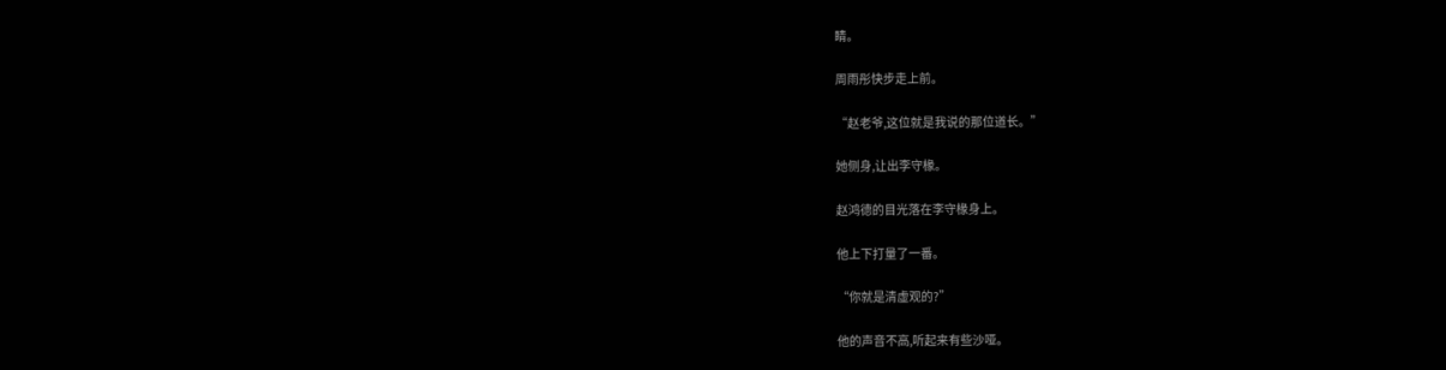睛。

周雨彤快步走上前。

“赵老爷,这位就是我说的那位道长。”

她侧身,让出李守椽。

赵鸿德的目光落在李守椽身上。

他上下打量了一番。

“你就是清虚观的?”

他的声音不高,听起来有些沙哑。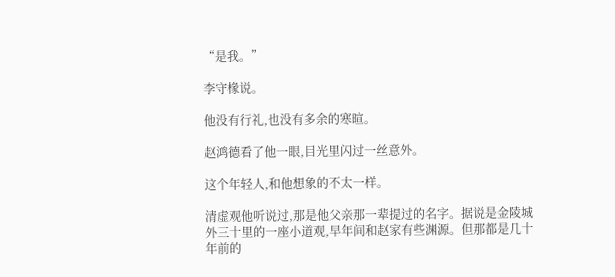“是我。”

李守椽说。

他没有行礼,也没有多余的寒暄。

赵鸿德看了他一眼,目光里闪过一丝意外。

这个年轻人,和他想象的不太一样。

清虚观他听说过,那是他父亲那一辈提过的名字。据说是金陵城外三十里的一座小道观,早年间和赵家有些渊源。但那都是几十年前的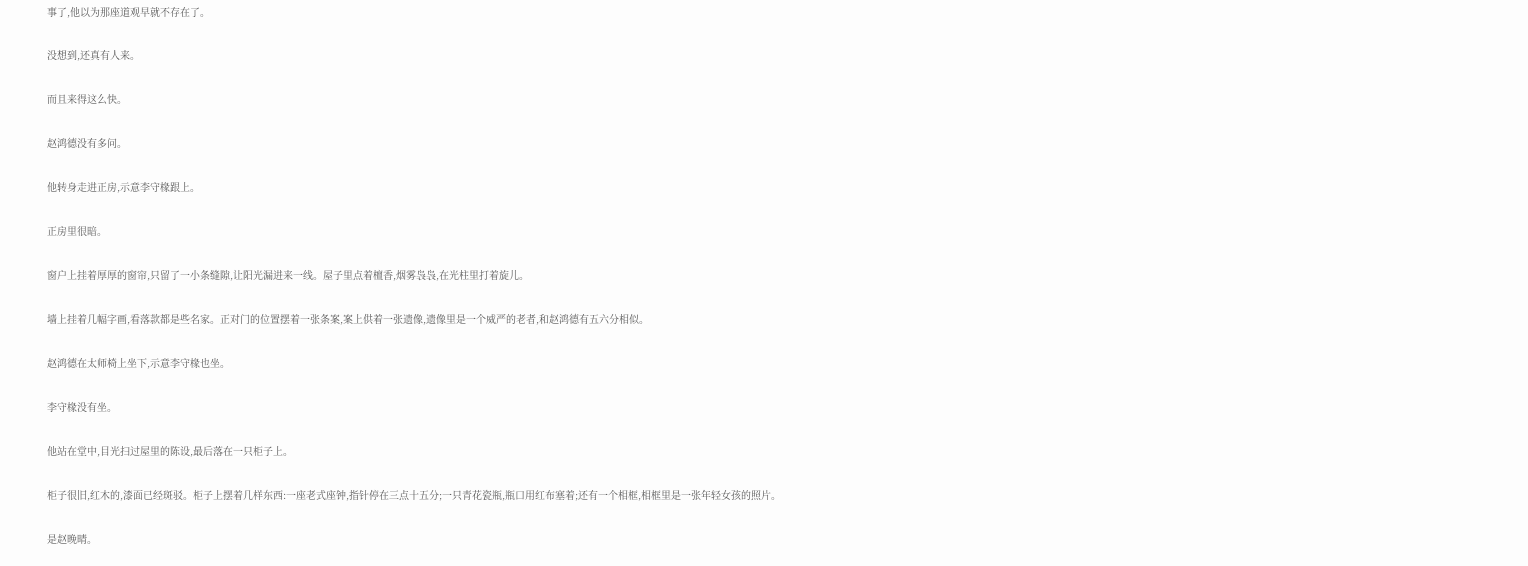事了,他以为那座道观早就不存在了。

没想到,还真有人来。

而且来得这么快。

赵鸿德没有多问。

他转身走进正房,示意李守椽跟上。

正房里很暗。

窗户上挂着厚厚的窗帘,只留了一小条缝隙,让阳光漏进来一线。屋子里点着檀香,烟雾袅袅,在光柱里打着旋儿。

墙上挂着几幅字画,看落款都是些名家。正对门的位置摆着一张条案,案上供着一张遗像,遗像里是一个威严的老者,和赵鸿德有五六分相似。

赵鸿德在太师椅上坐下,示意李守椽也坐。

李守椽没有坐。

他站在堂中,目光扫过屋里的陈设,最后落在一只柜子上。

柜子很旧,红木的,漆面已经斑驳。柜子上摆着几样东西:一座老式座钟,指针停在三点十五分;一只青花瓷瓶,瓶口用红布塞着;还有一个相框,相框里是一张年轻女孩的照片。

是赵晚晴。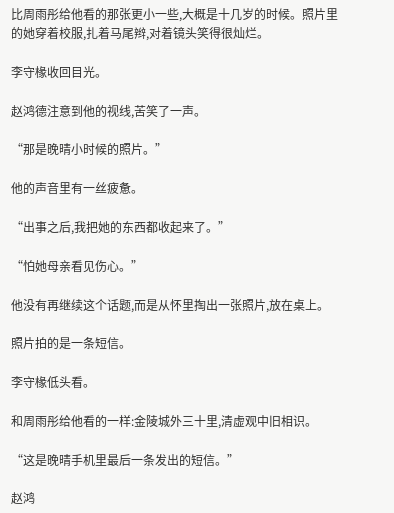比周雨彤给他看的那张更小一些,大概是十几岁的时候。照片里的她穿着校服,扎着马尾辫,对着镜头笑得很灿烂。

李守椽收回目光。

赵鸿德注意到他的视线,苦笑了一声。

“那是晚晴小时候的照片。”

他的声音里有一丝疲惫。

“出事之后,我把她的东西都收起来了。”

“怕她母亲看见伤心。”

他没有再继续这个话题,而是从怀里掏出一张照片,放在桌上。

照片拍的是一条短信。

李守椽低头看。

和周雨彤给他看的一样:金陵城外三十里,清虚观中旧相识。

“这是晚晴手机里最后一条发出的短信。”

赵鸿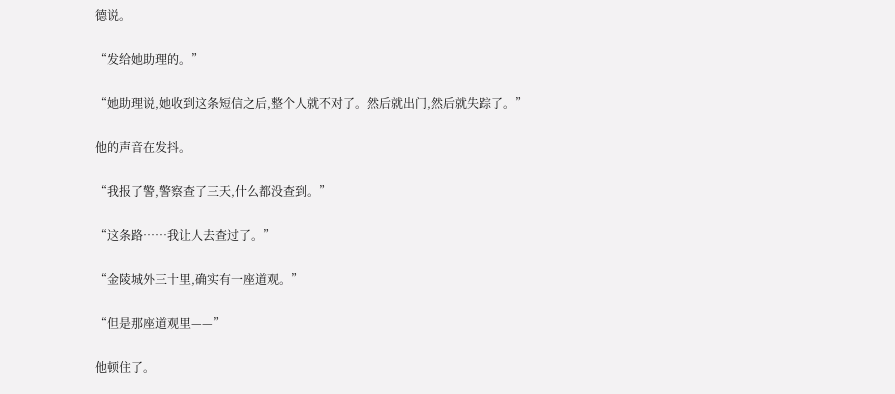德说。

“发给她助理的。”

“她助理说,她收到这条短信之后,整个人就不对了。然后就出门,然后就失踪了。”

他的声音在发抖。

“我报了警,警察查了三天,什么都没查到。”

“这条路……我让人去查过了。”

“金陵城外三十里,确实有一座道观。”

“但是那座道观里——”

他顿住了。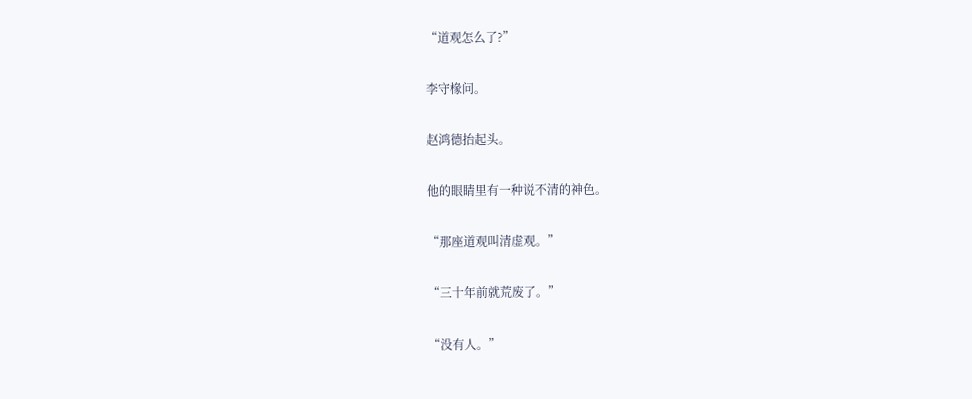“道观怎么了?”

李守椽问。

赵鸿德抬起头。

他的眼睛里有一种说不清的神色。

“那座道观叫清虚观。”

“三十年前就荒废了。”

“没有人。”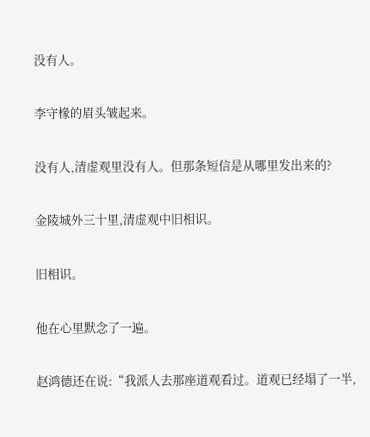没有人。

李守椽的眉头皱起来。

没有人,清虚观里没有人。但那条短信是从哪里发出来的?

金陵城外三十里,清虚观中旧相识。

旧相识。

他在心里默念了一遍。

赵鸿德还在说:“我派人去那座道观看过。道观已经塌了一半,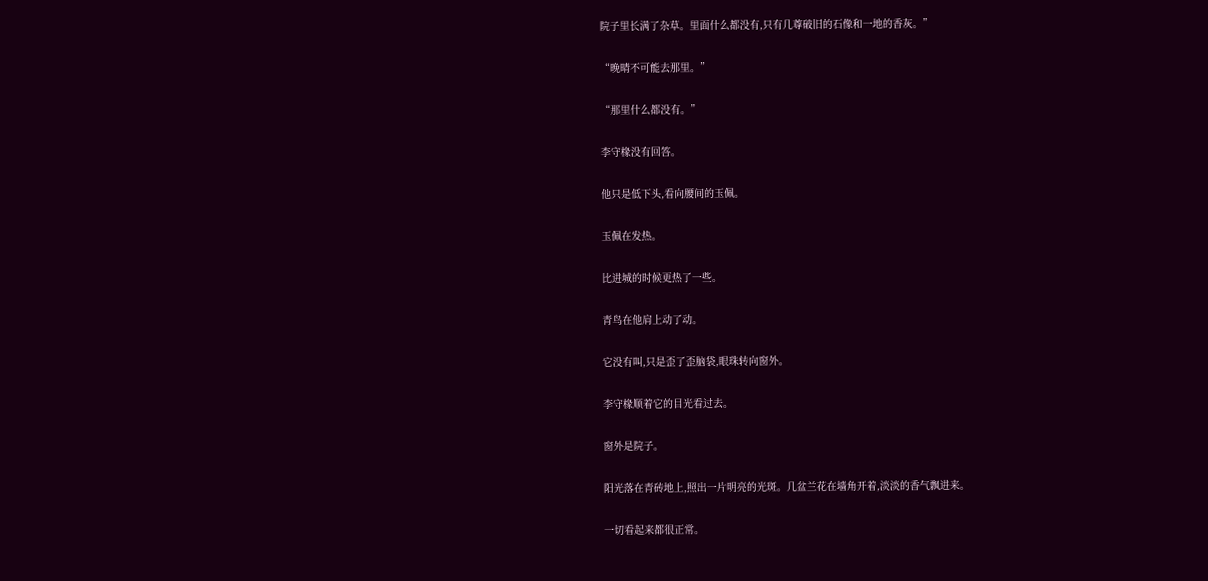院子里长满了杂草。里面什么都没有,只有几尊破旧的石像和一地的香灰。”

“晚晴不可能去那里。”

“那里什么都没有。”

李守椽没有回答。

他只是低下头,看向腰间的玉佩。

玉佩在发热。

比进城的时候更热了一些。

青鸟在他肩上动了动。

它没有叫,只是歪了歪脑袋,眼珠转向窗外。

李守椽顺着它的目光看过去。

窗外是院子。

阳光落在青砖地上,照出一片明亮的光斑。几盆兰花在墙角开着,淡淡的香气飘进来。

一切看起来都很正常。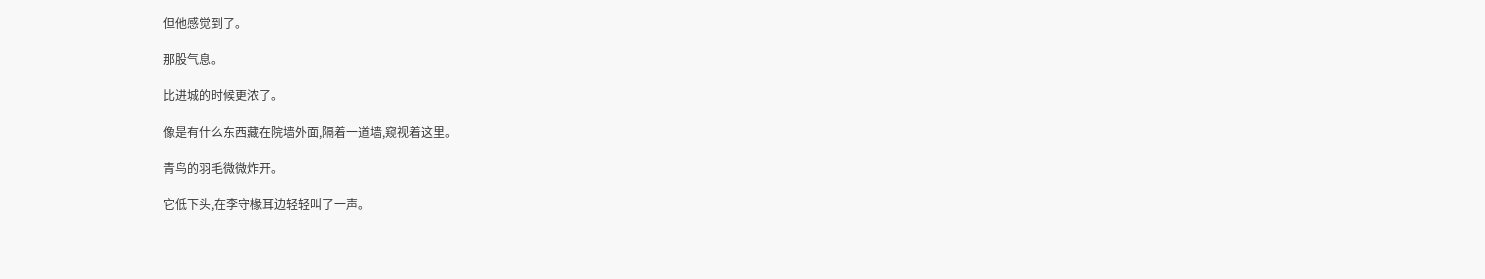但他感觉到了。

那股气息。

比进城的时候更浓了。

像是有什么东西藏在院墙外面,隔着一道墙,窥视着这里。

青鸟的羽毛微微炸开。

它低下头,在李守椽耳边轻轻叫了一声。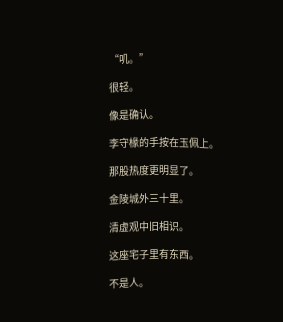“叽。”

很轻。

像是确认。

李守椽的手按在玉佩上。

那股热度更明显了。

金陵城外三十里。

清虚观中旧相识。

这座宅子里有东西。

不是人。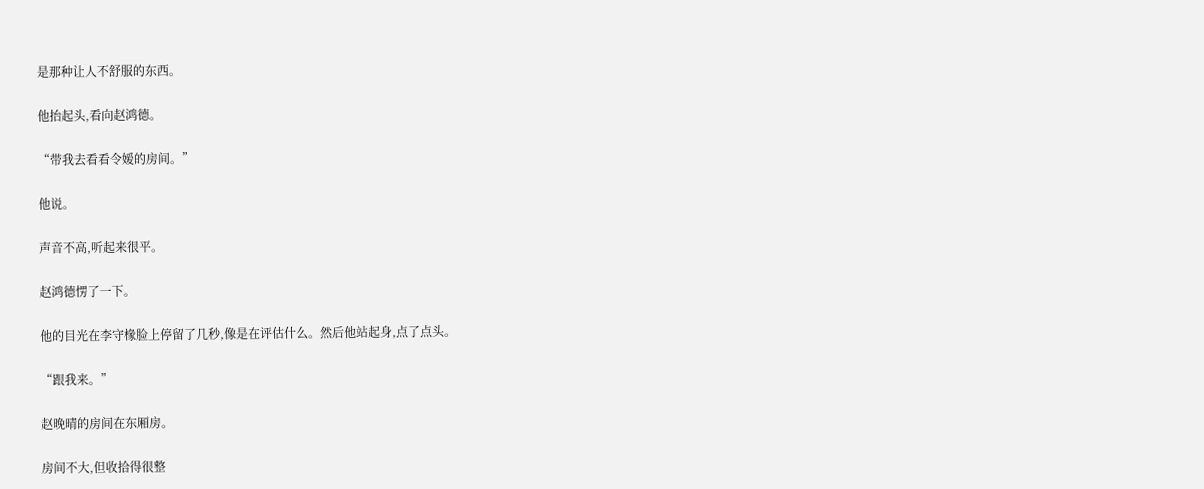是那种让人不舒服的东西。

他抬起头,看向赵鸿德。

“带我去看看令嫒的房间。”

他说。

声音不高,听起来很平。

赵鸿德愣了一下。

他的目光在李守椽脸上停留了几秒,像是在评估什么。然后他站起身,点了点头。

“跟我来。”

赵晚晴的房间在东厢房。

房间不大,但收拾得很整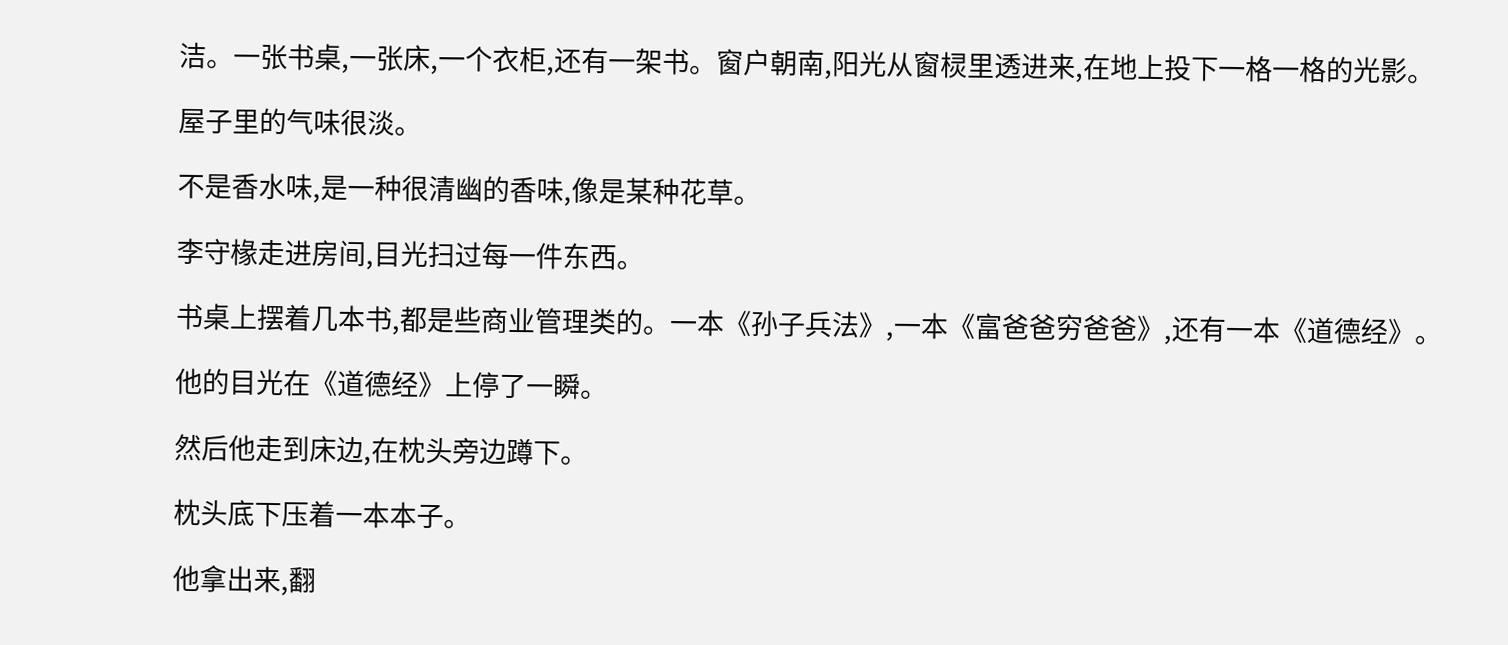洁。一张书桌,一张床,一个衣柜,还有一架书。窗户朝南,阳光从窗棂里透进来,在地上投下一格一格的光影。

屋子里的气味很淡。

不是香水味,是一种很清幽的香味,像是某种花草。

李守椽走进房间,目光扫过每一件东西。

书桌上摆着几本书,都是些商业管理类的。一本《孙子兵法》,一本《富爸爸穷爸爸》,还有一本《道德经》。

他的目光在《道德经》上停了一瞬。

然后他走到床边,在枕头旁边蹲下。

枕头底下压着一本本子。

他拿出来,翻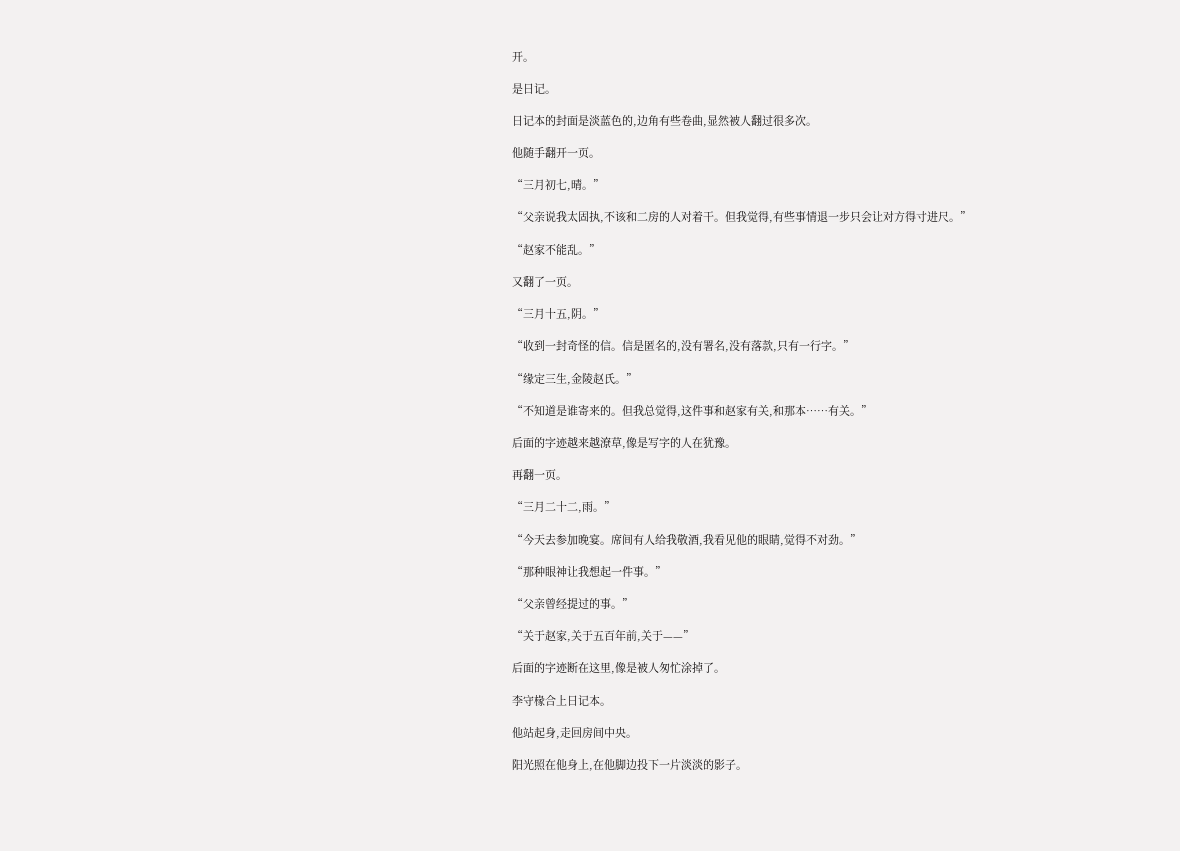开。

是日记。

日记本的封面是淡蓝色的,边角有些卷曲,显然被人翻过很多次。

他随手翻开一页。

“三月初七,晴。”

“父亲说我太固执,不该和二房的人对着干。但我觉得,有些事情退一步只会让对方得寸进尺。”

“赵家不能乱。”

又翻了一页。

“三月十五,阴。”

“收到一封奇怪的信。信是匿名的,没有署名,没有落款,只有一行字。”

“缘定三生,金陵赵氏。”

“不知道是谁寄来的。但我总觉得,这件事和赵家有关,和那本……有关。”

后面的字迹越来越潦草,像是写字的人在犹豫。

再翻一页。

“三月二十二,雨。”

“今天去参加晚宴。席间有人给我敬酒,我看见他的眼睛,觉得不对劲。”

“那种眼神让我想起一件事。”

“父亲曾经提过的事。”

“关于赵家,关于五百年前,关于——”

后面的字迹断在这里,像是被人匆忙涂掉了。

李守椽合上日记本。

他站起身,走回房间中央。

阳光照在他身上,在他脚边投下一片淡淡的影子。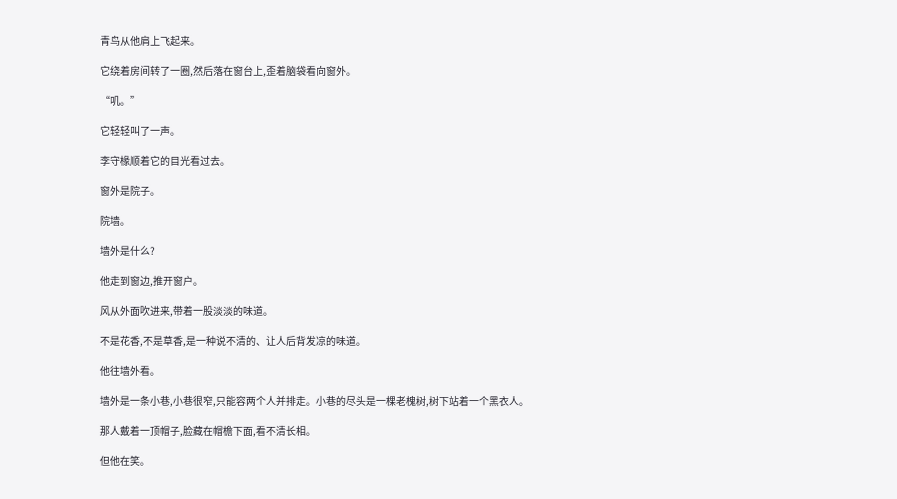青鸟从他肩上飞起来。

它绕着房间转了一圈,然后落在窗台上,歪着脑袋看向窗外。

“叽。”

它轻轻叫了一声。

李守椽顺着它的目光看过去。

窗外是院子。

院墙。

墙外是什么?

他走到窗边,推开窗户。

风从外面吹进来,带着一股淡淡的味道。

不是花香,不是草香,是一种说不清的、让人后背发凉的味道。

他往墙外看。

墙外是一条小巷,小巷很窄,只能容两个人并排走。小巷的尽头是一棵老槐树,树下站着一个黑衣人。

那人戴着一顶帽子,脸藏在帽檐下面,看不清长相。

但他在笑。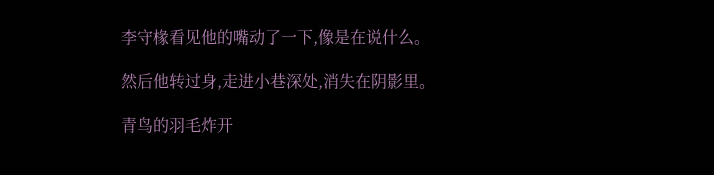李守椽看见他的嘴动了一下,像是在说什么。

然后他转过身,走进小巷深处,消失在阴影里。

青鸟的羽毛炸开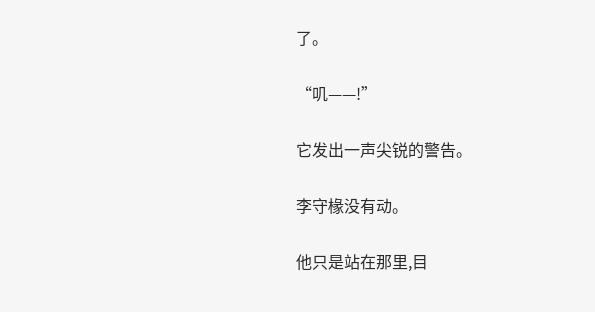了。

“叽——!”

它发出一声尖锐的警告。

李守椽没有动。

他只是站在那里,目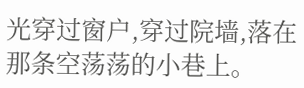光穿过窗户,穿过院墙,落在那条空荡荡的小巷上。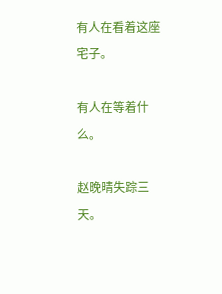有人在看着这座宅子。

有人在等着什么。

赵晚晴失踪三天。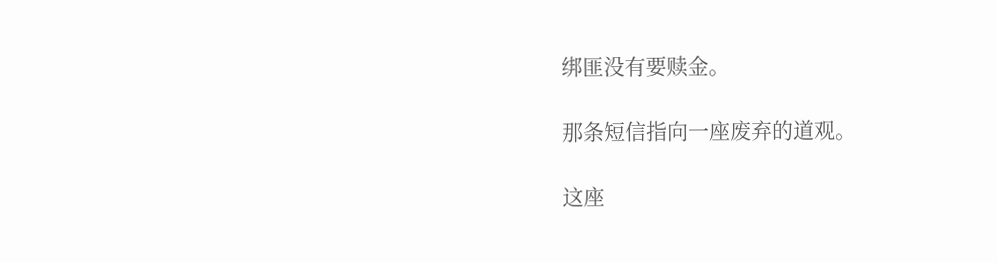绑匪没有要赎金。

那条短信指向一座废弃的道观。

这座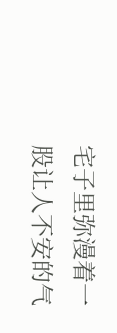宅子里弥漫着一股让人不安的气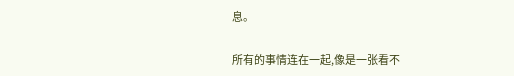息。

所有的事情连在一起,像是一张看不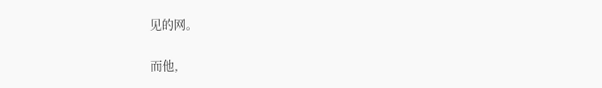见的网。

而他,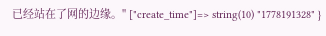已经站在了网的边缘。" ["create_time"]=> string(10) "1778191328" }